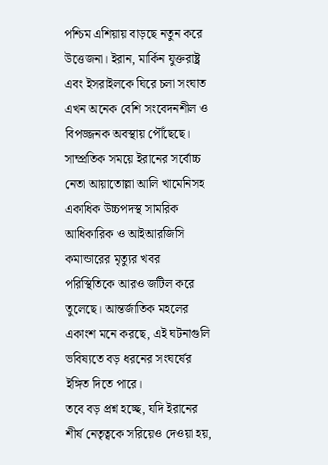পশ্চিম এশিয়ায় বাড়ছে নতুন করে উত্তেজনা। ইরান, মার্কিন যুক্তরাষ্ট্র এবং ইসরাইলকে ঘিরে চলা সংঘাত এখন অনেক বেশি সংবেদনশীল ও বিপজ্জনক অবস্থায় পৌঁছেছে। সাম্প্রতিক সময়ে ইরানের সর্বোচ্চ নেতা আয়াতোল্লা আলি খামেনিসহ একাধিক উচ্চপদস্থ সামরিক আধিকারিক ও আইআরজিসি কমান্ডারের মৃত্যুর খবর পরিস্থিতিকে আরও জটিল করে তুলেছে। আন্তর্জাতিক মহলের একাংশ মনে করছে, এই ঘটনাগুলি ভবিষ্যতে বড় ধরনের সংঘর্ষের ইঙ্গিত দিতে পারে।
তবে বড় প্রশ্ন হচ্ছে, যদি ইরানের শীর্ষ নেতৃত্বকে সরিয়েও দেওয়া হয়,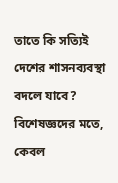তাতে কি সত্যিই দেশের শাসনব্যবস্থা বদলে যাবে? বিশেষজ্ঞদের মতে, কেবল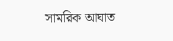সামরিক আঘাত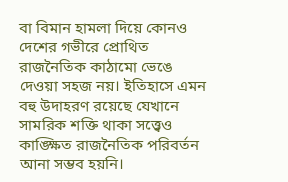বা বিমান হামলা দিয়ে কোনও দেশের গভীরে প্রোথিত রাজনৈতিক কাঠামো ভেঙে দেওয়া সহজ নয়। ইতিহাসে এমন বহু উদাহরণ রয়েছে যেখানে সামরিক শক্তি থাকা সত্ত্বেও কাঙ্ক্ষিত রাজনৈতিক পরিবর্তন আনা সম্ভব হয়নি।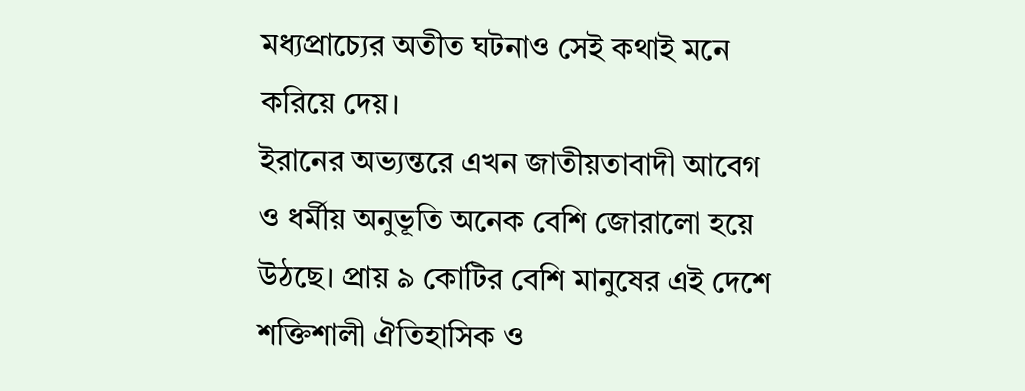মধ্যপ্রাচ্যের অতীত ঘটনাও সেই কথাই মনে করিয়ে দেয়।
ইরানের অভ্যন্তরে এখন জাতীয়তাবাদী আবেগ ও ধর্মীয় অনুভূতি অনেক বেশি জোরালো হয়ে উঠছে। প্রায় ৯ কোটির বেশি মানুষের এই দেশে শক্তিশালী ঐতিহাসিক ও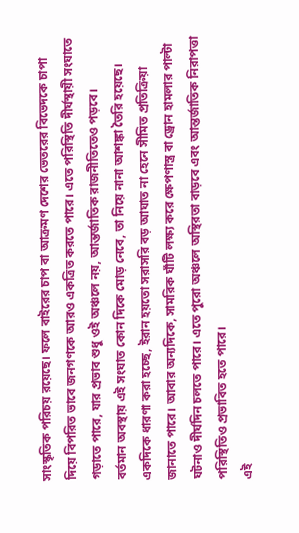সাংস্কৃতিক পরিচয় রয়েছে। ফলে বাইরের চাপ বা আক্রমণ দেশের ভেতরের বিভেদকে চাপা দিয়ে বিপরিত ভাবে জনগণকে আরও একত্রিত করতে পারে। এতে পরিস্থিতি দীর্ঘস্থায়ী সংঘাতে গড়াতে পারে, যার প্রভাব শুধু ওই অঞ্চলে নয়, আন্তর্জাতিক রাজনীতিতেও পড়বে।
বর্তমান অবস্থায় এই সংঘাত কোন দিকে মোড় নেবে, তা নিয়ে নানা আশঙ্কা তৈরি হয়েছে। একদিকে ধারণা করা হচ্ছে, ইরান হয়তো সরাসরি বড় আঘাত না হেনে সীমিত প্রতিক্রিয়া জানাতে পারে। আবার অন্যদিকে, সামরিক ঘাঁটি লক্ষ্য করে ক্ষেপণাস্ত্র বা ড্রোন হামলার পাল্টা ঘটনাও দীর্ঘদিন চলতে পারে। এতে পুরো অঞ্চলে অস্থিরতা বাড়বে এবং আন্তর্জাতিক নিরাপত্তা পরিস্থিতিও প্রভাবিত হতে পারে।
এই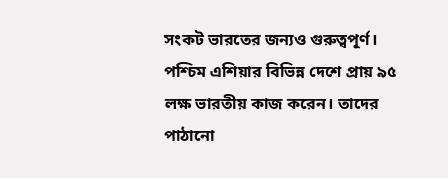সংকট ভারতের জন্যও গুরুত্বপূর্ণ। পশ্চিম এশিয়ার বিভিন্ন দেশে প্রায় ৯৫ লক্ষ ভারতীয় কাজ করেন। তাদের পাঠানো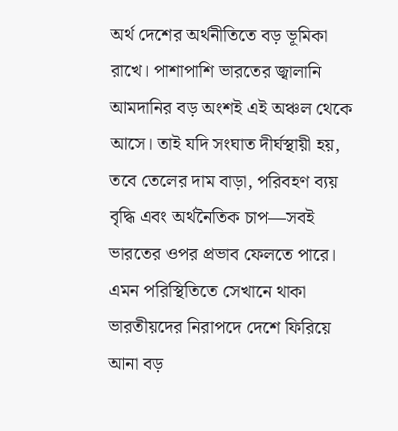অর্থ দেশের অর্থনীতিতে বড় ভূমিকা রাখে। পাশাপাশি ভারতের জ্বালানি আমদানির বড় অংশই এই অঞ্চল থেকে আসে। তাই যদি সংঘাত দীর্ঘস্থায়ী হয়, তবে তেলের দাম বাড়া, পরিবহণ ব্যয় বৃদ্ধি এবং অর্থনৈতিক চাপ—সবই ভারতের ওপর প্রভাব ফেলতে পারে। এমন পরিস্থিতিতে সেখানে থাকা ভারতীয়দের নিরাপদে দেশে ফিরিয়ে আনা বড়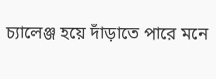চ্যালেঞ্জ হয়ে দাঁড়াতে পারে মনে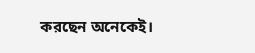করছেন অনেকেই।